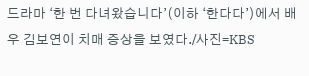드라마 ‘한 번 다녀왔습니다’(이하 ‘한다다’)에서 배우 김보연이 치매 증상을 보였다./사진=KBS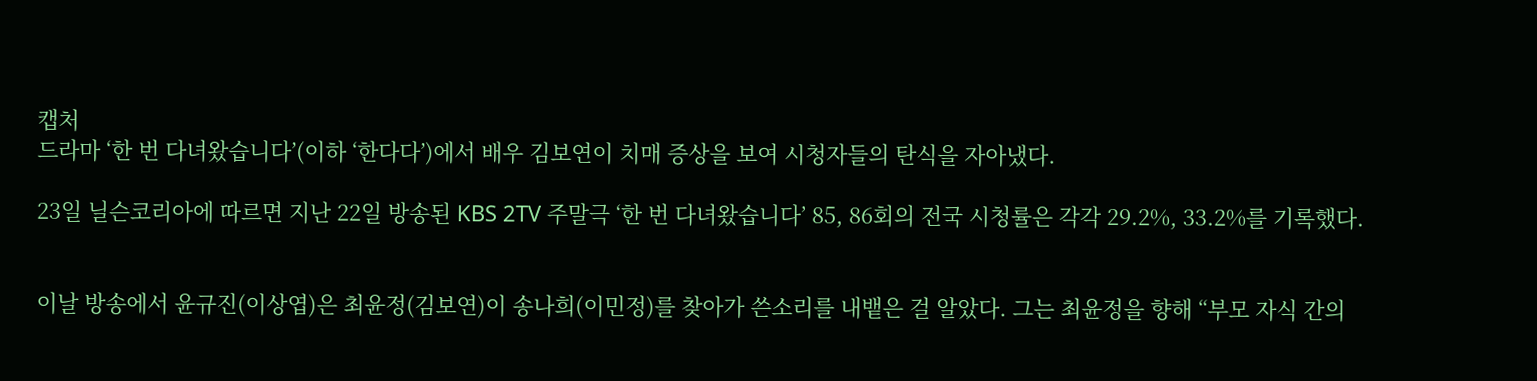캡처
드라마 ‘한 번 다녀왔습니다’(이하 ‘한다다’)에서 배우 김보연이 치매 증상을 보여 시청자들의 탄식을 자아냈다.

23일 닐슨코리아에 따르면 지난 22일 방송된 KBS 2TV 주말극 ‘한 번 다녀왔습니다’ 85, 86회의 전국 시청률은 각각 29.2%, 33.2%를 기록했다.


이날 방송에서 윤규진(이상엽)은 최윤정(김보연)이 송나희(이민정)를 찾아가 쓴소리를 내뱉은 걸 알았다. 그는 최윤정을 향해 “부모 자식 간의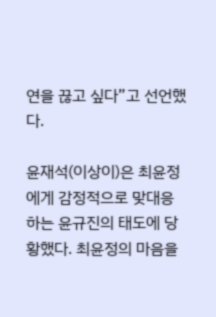연을 끊고 싶다”고 선언했다.

윤재석(이상이)은 최윤정에게 감정적으로 맞대응하는 윤규진의 태도에 당황했다. 최윤정의 마음을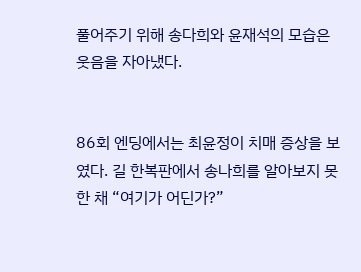풀어주기 위해 송다희와 윤재석의 모습은 웃음을 자아냈다.


86회 엔딩에서는 최윤정이 치매 증상을 보였다. 길 한복판에서 송나희를 알아보지 못한 채 “여기가 어딘가?”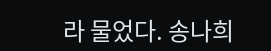라 물었다. 송나희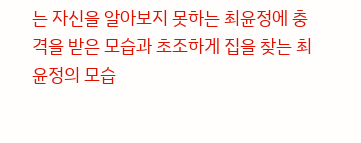는 자신을 알아보지 못하는 최윤정에 충격을 받은 모습과 초조하게 집을 찾는 최윤정의 모습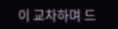이 교차하며 드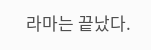라마는 끝났다.